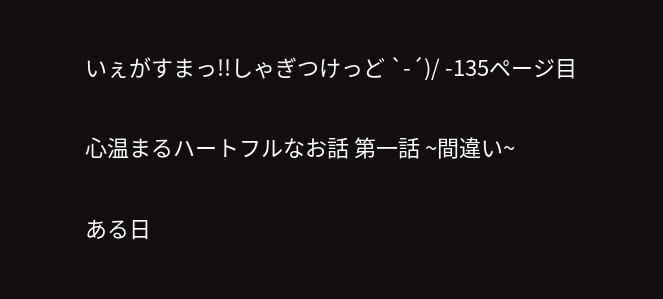いぇがすまっ!!しゃぎつけっど `-´)/ -135ページ目

心温まるハートフルなお話 第一話 ~間違い~

ある日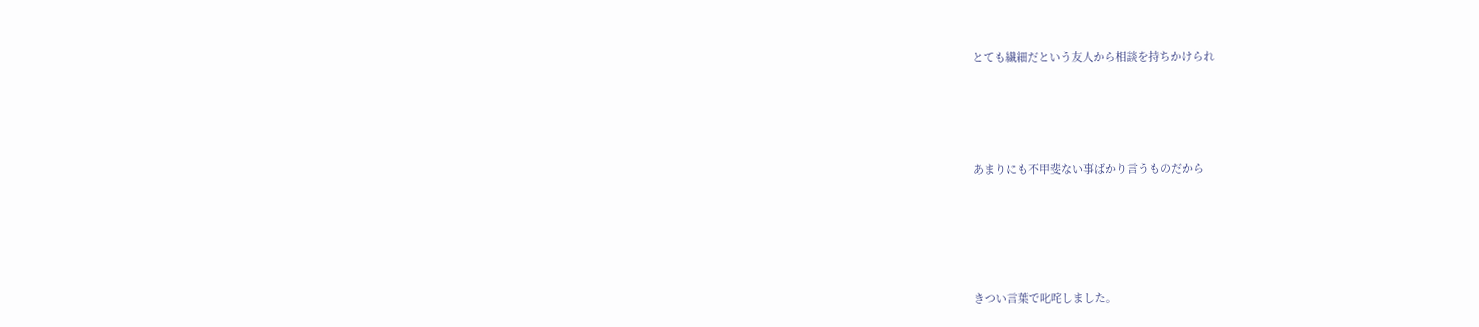とても繊細だという友人から相談を持ちかけられ






あまりにも不甲斐ない事ばかり言うものだから







きつい言葉で叱咤しました。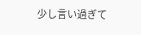少し言い過ぎて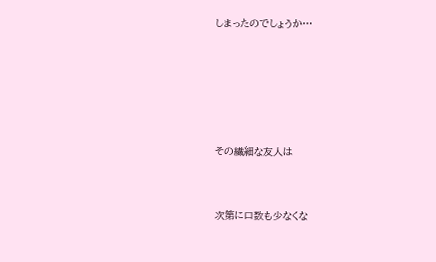しまったのでしょうか…







その繊細な友人は



次第に口数も少なくな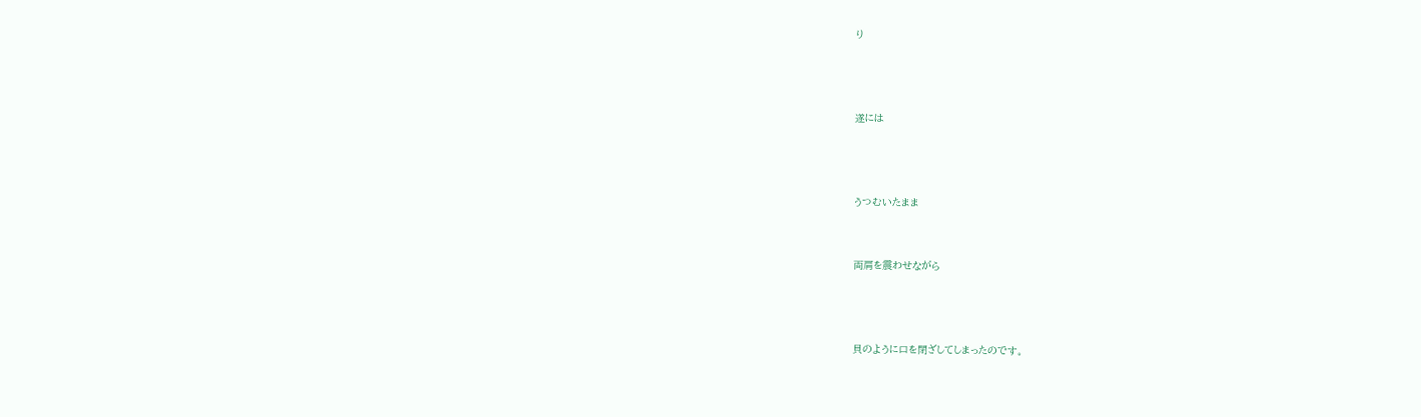り



遂には



うつむいたまま


両肩を震わせながら



貝のように口を閉ざしてしまったのです。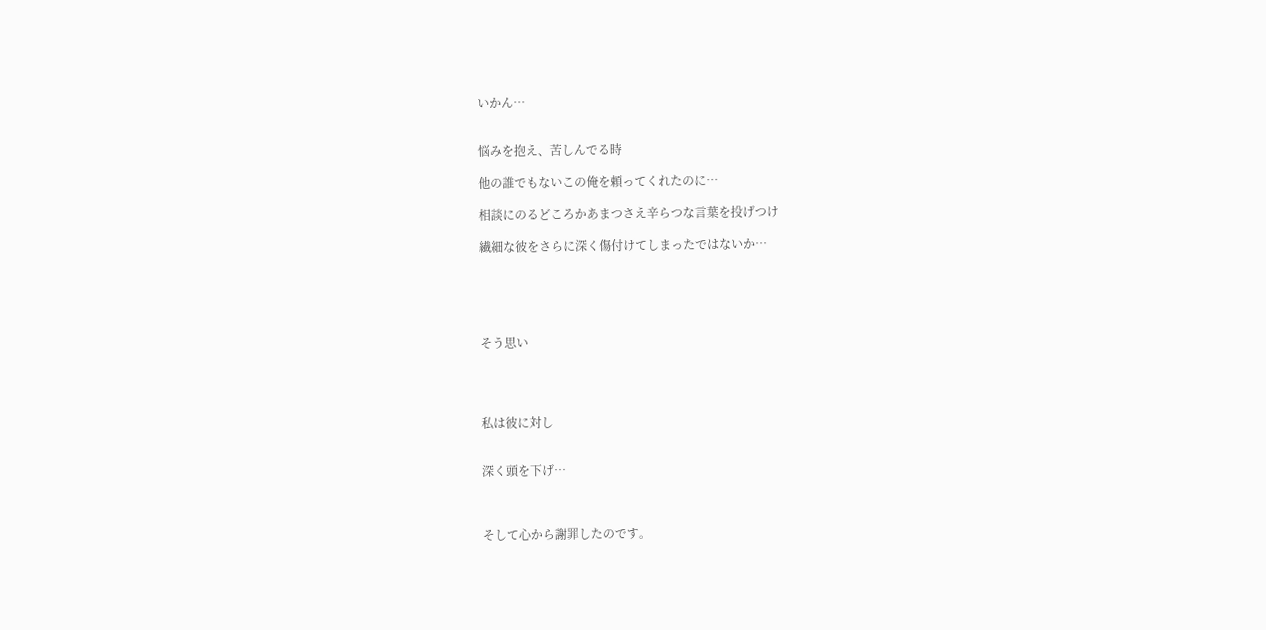いかん…


悩みを抱え、苦しんでる時

他の誰でもないこの俺を頼ってくれたのに…

相談にのるどころかあまつさえ辛らつな言葉を投げつけ

繊細な彼をさらに深く傷付けてしまったではないか…





そう思い




私は彼に対し


深く頭を下げ…



そして心から謝罪したのです。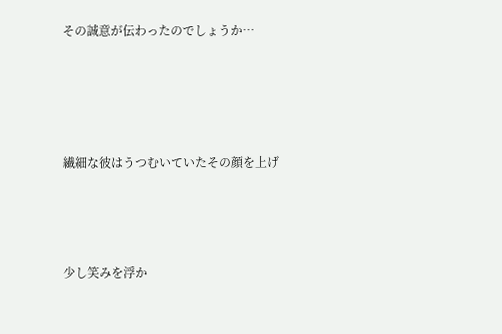その誠意が伝わったのでしょうか…





繊細な彼はうつむいていたその顔を上げ




少し笑みを浮か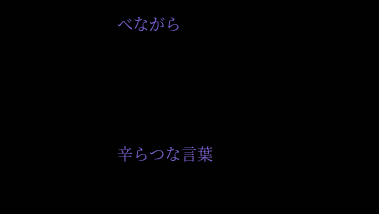べながら




辛らつな言葉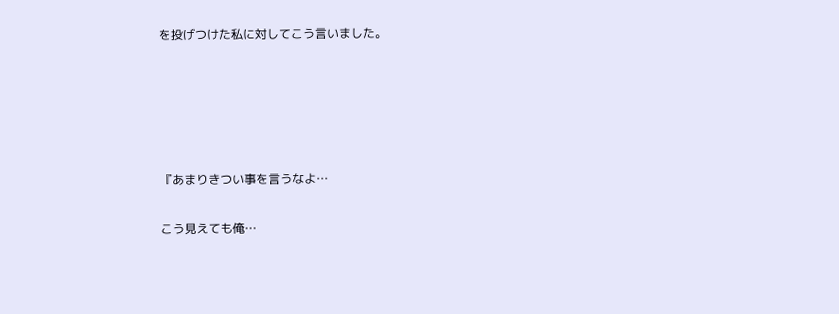を投げつけた私に対してこう言いました。








『あまりきつい事を言うなよ…


こう見えても俺…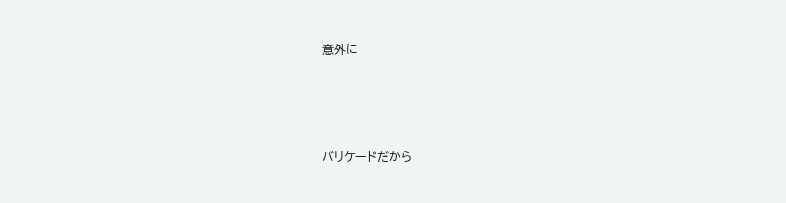意外に




バリケードだから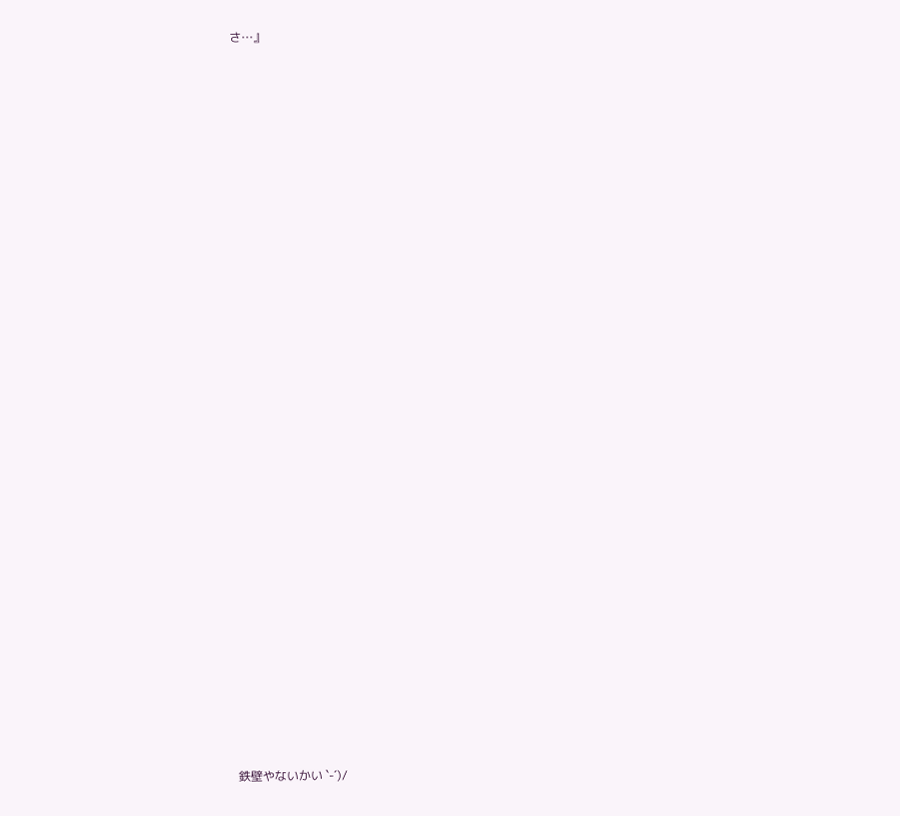さ…』
































鉄壁やないかい `-´)/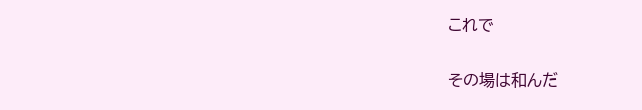これで

その場は和んだ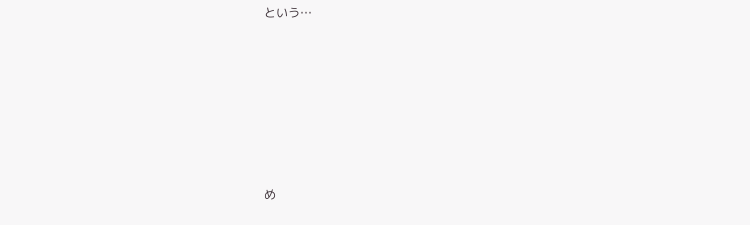という…







め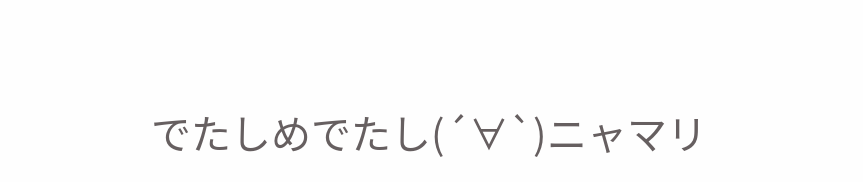でたしめでたし(´∀`)ニャマリ